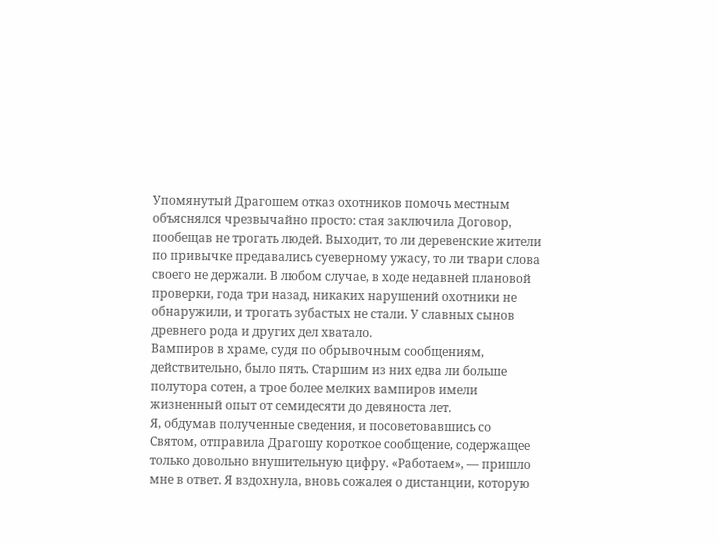Упомянутый Драгошем отказ охотников помочь местным объяснялся чрезвычайно просто: стая заключила Договор, пообещав не трогать людей. Выходит, то ли деревенские жители по привычке предавались суеверному ужасу, то ли твари слова своего не держали. В любом случае, в ходе недавней плановой проверки, года три назад, никаких нарушений охотники не обнаружили, и трогать зубастых не стали. У славных сынов древнего рода и других дел хватало.
Вампиров в храме, судя по обрывочным сообщениям, действительно, было пять. Старшим из них едва ли больше полутора сотен, а трое более мелких вампиров имели жизненный опыт от семидесяти до девяноста лет.
Я, обдумав полученные сведения, и посоветовавшись со Святом, отправила Драгошу короткое сообщение, содержащее только довольно внушительную цифру. «Работаем», — пришло мне в ответ. Я вздохнула, вновь сожалея о дистанции, которую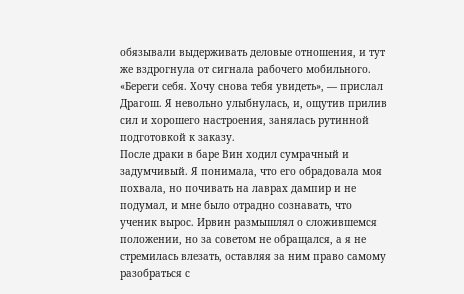обязывали выдерживать деловые отношения, и тут же вздрогнула от сигнала рабочего мобильного. «Береги себя. Хочу снова тебя увидеть», — прислал Драгош. Я невольно улыбнулась, и, ощутив прилив сил и хорошего настроения, занялась рутинной подготовкой к заказу.
После драки в баре Вин ходил сумрачный и задумчивый. Я понимала, что его обрадовала моя похвала, но почивать на лаврах дампир и не подумал, и мне было отрадно сознавать, что ученик вырос. Ирвин размышлял о сложившемся положении, но за советом не обращался, а я не стремилась влезать, оставляя за ним право самому разобраться с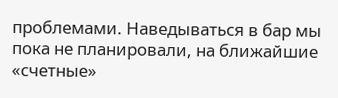проблемами. Наведываться в бар мы пока не планировали, на ближайшие «счетные»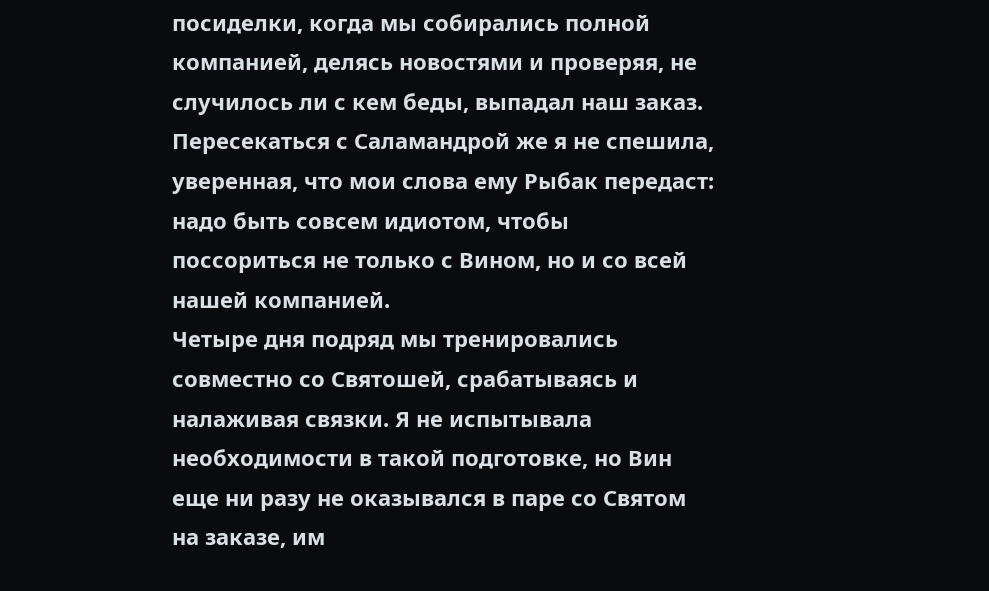посиделки, когда мы собирались полной компанией, делясь новостями и проверяя, не случилось ли с кем беды, выпадал наш заказ. Пересекаться с Саламандрой же я не спешила, уверенная, что мои слова ему Рыбак передаст: надо быть совсем идиотом, чтобы поссориться не только с Вином, но и со всей нашей компанией.
Четыре дня подряд мы тренировались совместно со Святошей, срабатываясь и налаживая связки. Я не испытывала необходимости в такой подготовке, но Вин еще ни разу не оказывался в паре со Святом на заказе, им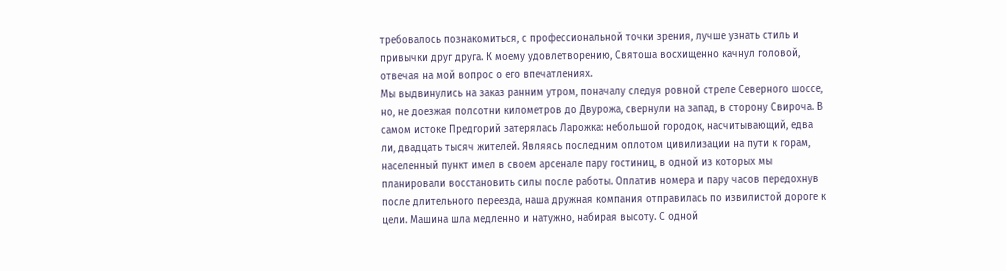требовалось познакомиться, с профессиональной точки зрения, лучше узнать стиль и привычки друг друга. К моему удовлетворению, Святоша восхищенно качнул головой, отвечая на мой вопрос о его впечатлениях.
Мы выдвинулись на заказ ранним утром, поначалу следуя ровной стреле Северного шоссе, но, не доезжая полсотни километров до Двурожа, свернули на запад, в сторону Свироча. В самом истоке Предгорий затерялась Ларожка: небольшой городок, насчитывающий, едва ли, двадцать тысяч жителей. Являясь последним оплотом цивилизации на пути к горам, населенный пункт имел в своем арсенале пару гостиниц, в одной из которых мы планировали восстановить силы после работы. Оплатив номера и пару часов передохнув после длительного переезда, наша дружная компания отправилась по извилистой дороге к цели. Машина шла медленно и натужно, набирая высоту. С одной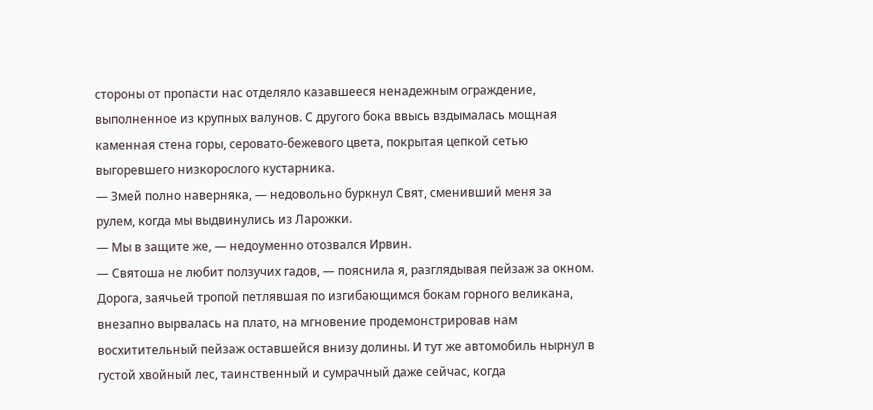стороны от пропасти нас отделяло казавшееся ненадежным ограждение, выполненное из крупных валунов. С другого бока ввысь вздымалась мощная каменная стена горы, серовато-бежевого цвета, покрытая цепкой сетью выгоревшего низкорослого кустарника.
— Змей полно наверняка, — недовольно буркнул Свят, сменивший меня за рулем, когда мы выдвинулись из Ларожки.
— Мы в защите же, — недоуменно отозвался Ирвин.
— Святоша не любит ползучих гадов, — пояснила я, разглядывая пейзаж за окном.
Дорога, заячьей тропой петлявшая по изгибающимся бокам горного великана, внезапно вырвалась на плато, на мгновение продемонстрировав нам восхитительный пейзаж оставшейся внизу долины. И тут же автомобиль нырнул в густой хвойный лес, таинственный и сумрачный даже сейчас, когда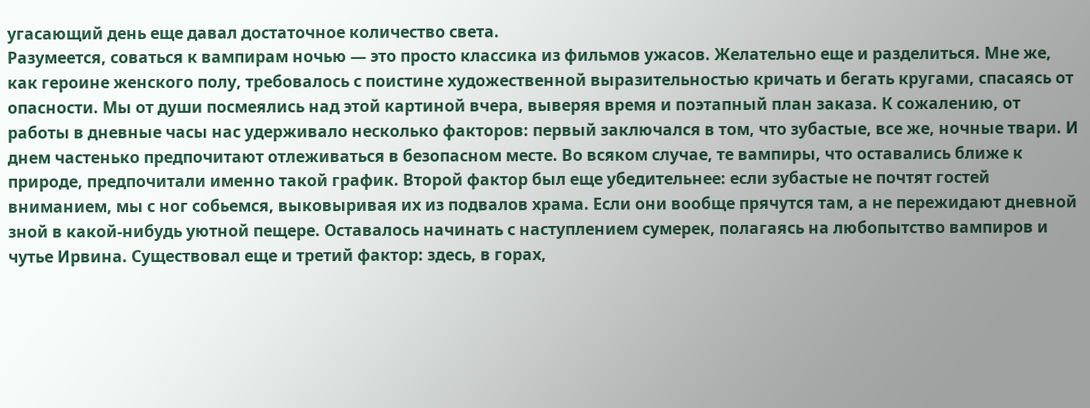угасающий день еще давал достаточное количество света.
Разумеется, соваться к вампирам ночью — это просто классика из фильмов ужасов. Желательно еще и разделиться. Мне же, как героине женского полу, требовалось с поистине художественной выразительностью кричать и бегать кругами, спасаясь от опасности. Мы от души посмеялись над этой картиной вчера, выверяя время и поэтапный план заказа. К сожалению, от работы в дневные часы нас удерживало несколько факторов: первый заключался в том, что зубастые, все же, ночные твари. И днем частенько предпочитают отлеживаться в безопасном месте. Во всяком случае, те вампиры, что оставались ближе к природе, предпочитали именно такой график. Второй фактор был еще убедительнее: если зубастые не почтят гостей вниманием, мы с ног собьемся, выковыривая их из подвалов храма. Если они вообще прячутся там, а не пережидают дневной зной в какой-нибудь уютной пещере. Оставалось начинать с наступлением сумерек, полагаясь на любопытство вампиров и чутье Ирвина. Существовал еще и третий фактор: здесь, в горах,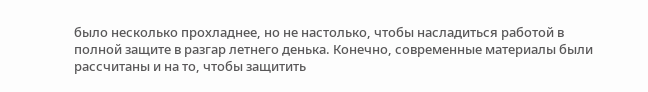было несколько прохладнее, но не настолько, чтобы насладиться работой в полной защите в разгар летнего денька. Конечно, современные материалы были рассчитаны и на то, чтобы защитить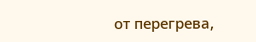от перегрева,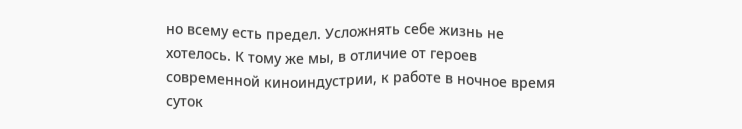но всему есть предел. Усложнять себе жизнь не хотелось. К тому же мы, в отличие от героев современной киноиндустрии, к работе в ночное время суток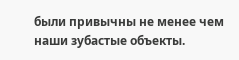были привычны не менее чем наши зубастые объекты.